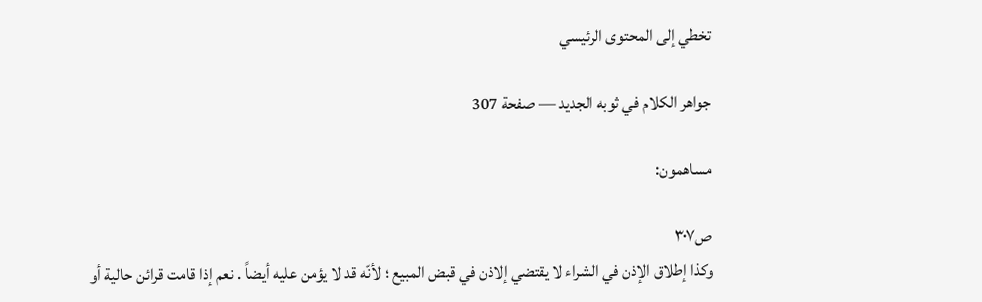تخطي إلى المحتوى الرئيسي

جواهر الكلام في ثوبه الجديد — صفحة 307

مساهمون:

ص٣٠٧
وكذا إطلاق الإذن في الشراء لا يقتضي إلاذن في قبض المبيع ؛ لأنّه قد لا يؤمن عليه أيضاً . نعم إذا قامت قرائن حالية أو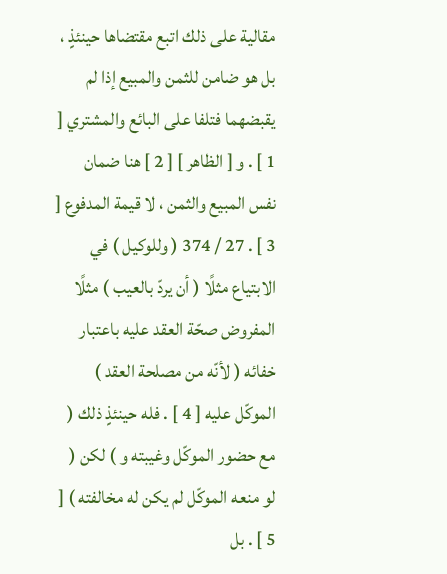مقالية على ذلك اتبع مقتضاها حينئذٍ ، بل هو ضامن للثمن والمبيع إذا لم يقبضهما فتلفا على البائع والمشتري [ 1 ] . و [ الظاهر ] [ 2 ] هنا ضمان نفس المبيع والثمن ، لا قيمة المدفوع [ 3 ] . 27 / 374 ( وللوكيل ) في الابتياع مثلًا ( أن يردّ بالعيب ) مثلًا المفروض صحّة العقد عليه باعتبار خفائه ( لأنّه من مصلحة العقد ) الموكّل عليه [ 4 ] . فله حينئذٍ ذلك ( مع حضور الموكّل وغيبته و ) لكن ( لو منعه الموكّل لم يكن له مخالفته ) [ 5 ] . بل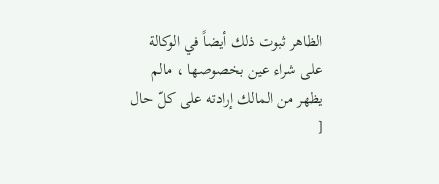الظاهر ثبوت ذلك أيضاً في الوكالة على شراء عين بخصوصها ، مالم يظهر من المالك إرادته على كلّ حال [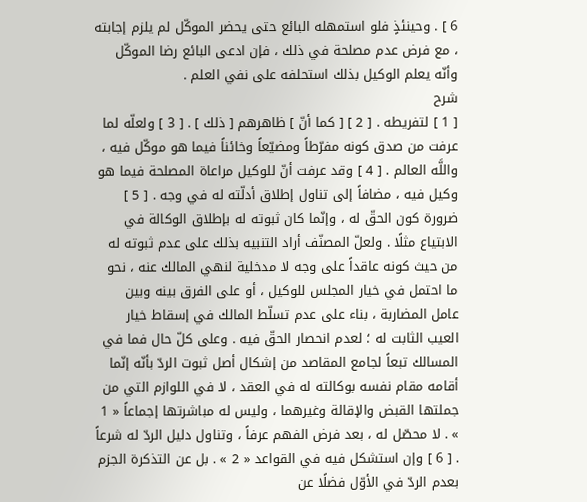6 ] . وحينئذٍ فلو استمهله البائع حتى يحضر الموكّل لم يلزم إجابته ، مع فرض عدم مصلحة في ذلك ، فإن ادعى البائع رضا الموكّل وأنّه يعلم الوكيل بذلك استحلفه على نفي العلم .
شرح
[ 1 ] لتفريطه . [ 2 ] [ كما أنّ ] ظاهرهم [ ذلك ] . [ 3 ] ولعلّه لما عرفت من صدق كونه مفرّطاً ومضيّعاً وخائناً فيما هو موكّل فيه ، واللَّه العالم . [ 4 ] وقد عرفت أنّ للوكيل مراعاة المصلحة فيما هو وكيل فيه ، مضافاً إلى تناول إطلاق أدلّته له في وجه . [ 5 ] ضرورة كون الحقّ له ، وإنّما كان ثبوته له بإطلاق الوكالة في الابتياع مثلًا . ولعلّ المصنّف أراد التنبيه بذلك على عدم ثبوته له من حيث كونه عاقداً على وجه لا مدخلية لنهي المالك عنه ، نحو ما احتمل في خيار المجلس للوكيل ، أو على الفرق بينه وبين عامل المضاربة ، بناء على عدم تسلّط المالك في إسقاط خيار العيب الثابت له ؛ لعدم انحصار الحقّ فيه . وعلى كلّ حال فما في المسالك تبعاً لجامع المقاصد من إشكال أصل ثبوت الردّ بأنّه إنّما أقامه مقام نفسه بوكالته له في العقد ، لا في اللوازم التي من جملتها القبض والإقالة وغيرهما ، وليس له مباشرتها إجماعاً « 1 » . لا محصّل له ، بعد فرض الفهم عرفاً ، وتناول دليل الردّ له شرعاً . [ 6 ] وإن استشكل فيه في القواعد « 2 » . بل عن التذكرة الجزم بعدم الردّ في الأوّل فضلًا عن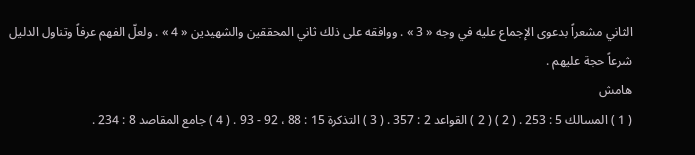الثاني مشعراً بدعوى الإجماع عليه في وجه « 3 » . ووافقه على ذلك ثاني المحققين والشهيدين « 4 » . ولعلّ الفهم عرفاً وتناول الدليل شرعاً حجة عليهم .
هامش
( 1 ) المسالك 5 : 253 . ( 2 ) ( 2 ) القواعد 2 : 357 . ( 3 ) التذكرة 15 : 88 ، 92 - 93 . ( 4 ) جامع المقاصد 8 : 234 .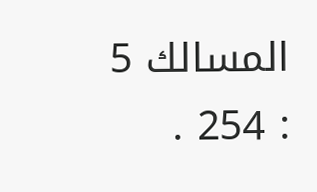المسالك 5 : 254 .